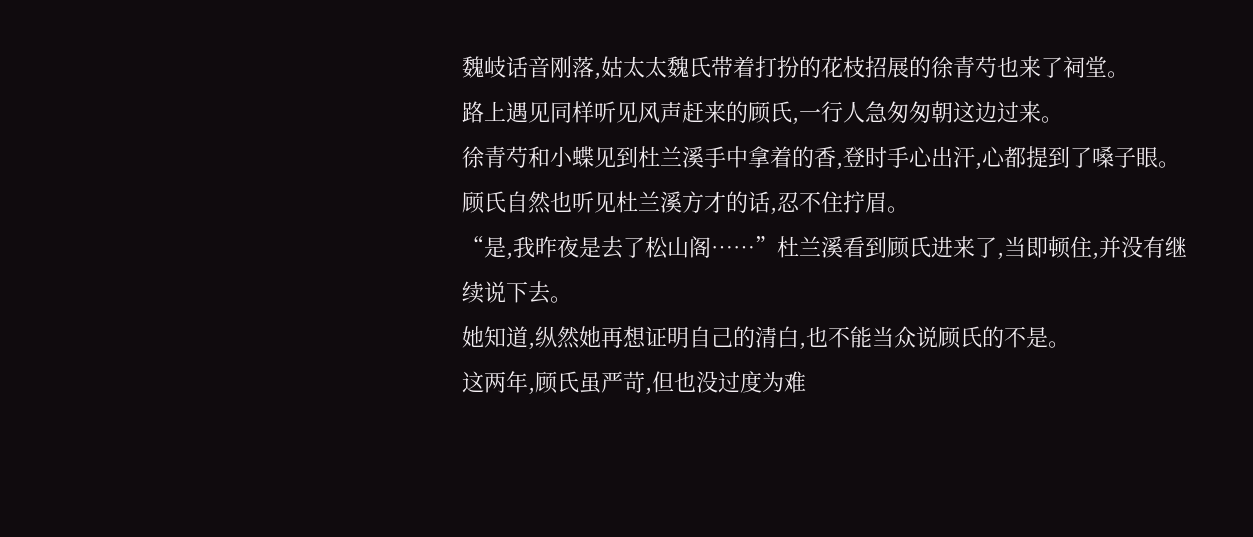魏岐话音刚落,姑太太魏氏带着打扮的花枝招展的徐青芍也来了祠堂。
路上遇见同样听见风声赶来的顾氏,一行人急匆匆朝这边过来。
徐青芍和小蝶见到杜兰溪手中拿着的香,登时手心出汗,心都提到了嗓子眼。
顾氏自然也听见杜兰溪方才的话,忍不住拧眉。
“是,我昨夜是去了松山阁……”杜兰溪看到顾氏进来了,当即顿住,并没有继续说下去。
她知道,纵然她再想证明自己的清白,也不能当众说顾氏的不是。
这两年,顾氏虽严苛,但也没过度为难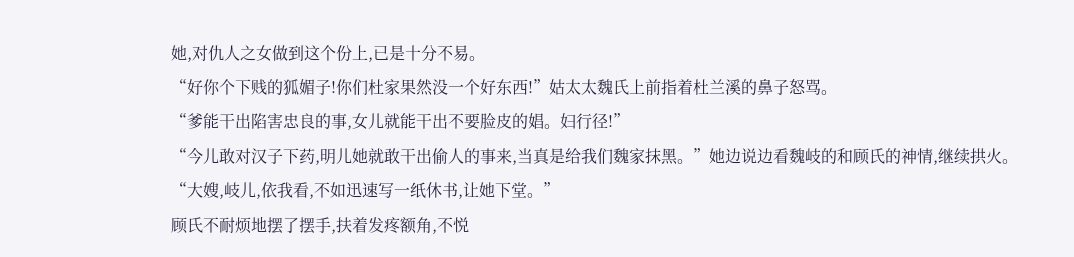她,对仇人之女做到这个份上,已是十分不易。
“好你个下贱的狐媚子!你们杜家果然没一个好东西!”姑太太魏氏上前指着杜兰溪的鼻子怒骂。
“爹能干出陷害忠良的事,女儿就能干出不要脸皮的娼。妇行径!”
“今儿敢对汉子下药,明儿她就敢干出偷人的事来,当真是给我们魏家抹黑。”她边说边看魏岐的和顾氏的神情,继续拱火。
“大嫂,岐儿,依我看,不如迅速写一纸休书,让她下堂。”
顾氏不耐烦地摆了摆手,扶着发疼额角,不悦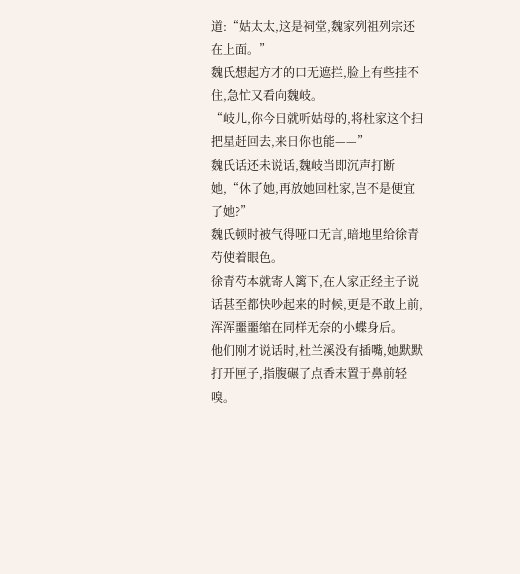道:“姑太太,这是祠堂,魏家列祖列宗还在上面。”
魏氏想起方才的口无遮拦,脸上有些挂不住,急忙又看向魏岐。
“岐儿,你今日就听姑母的,将杜家这个扫把星赶回去,来日你也能——”
魏氏话还未说话,魏岐当即沉声打断她,“休了她,再放她回杜家,岂不是便宜了她?”
魏氏顿时被气得哑口无言,暗地里给徐青芍使着眼色。
徐青芍本就寄人篱下,在人家正经主子说话甚至都快吵起来的时候,更是不敢上前,浑浑噩噩缩在同样无奈的小蝶身后。
他们刚才说话时,杜兰溪没有插嘴,她默默打开匣子,指腹碾了点香末置于鼻前轻嗅。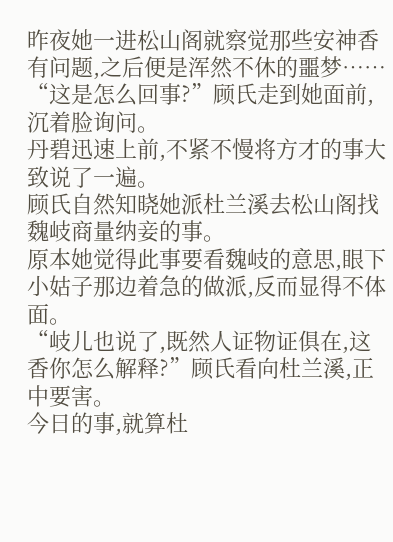昨夜她一进松山阁就察觉那些安神香有问题,之后便是浑然不休的噩梦……
“这是怎么回事?”顾氏走到她面前,沉着脸询问。
丹碧迅速上前,不紧不慢将方才的事大致说了一遍。
顾氏自然知晓她派杜兰溪去松山阁找魏岐商量纳妾的事。
原本她觉得此事要看魏岐的意思,眼下小姑子那边着急的做派,反而显得不体面。
“岐儿也说了,既然人证物证俱在,这香你怎么解释?”顾氏看向杜兰溪,正中要害。
今日的事,就算杜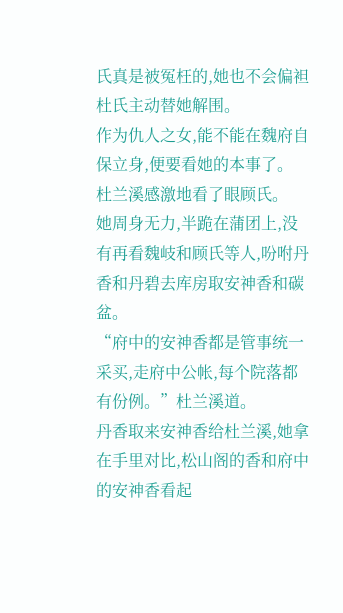氏真是被冤枉的,她也不会偏袒杜氏主动替她解围。
作为仇人之女,能不能在魏府自保立身,便要看她的本事了。
杜兰溪感激地看了眼顾氏。
她周身无力,半跪在蒲团上,没有再看魏岐和顾氏等人,吩咐丹香和丹碧去库房取安神香和碳盆。
“府中的安神香都是管事统一采买,走府中公帐,每个院落都有份例。”杜兰溪道。
丹香取来安神香给杜兰溪,她拿在手里对比,松山阁的香和府中的安神香看起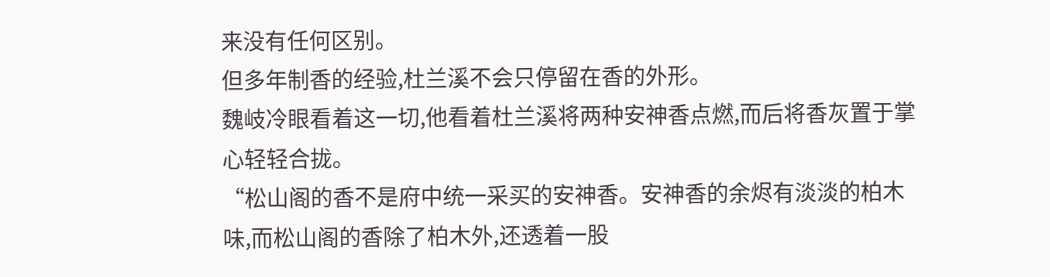来没有任何区别。
但多年制香的经验,杜兰溪不会只停留在香的外形。
魏岐冷眼看着这一切,他看着杜兰溪将两种安神香点燃,而后将香灰置于掌心轻轻合拢。
“松山阁的香不是府中统一采买的安神香。安神香的余烬有淡淡的柏木味,而松山阁的香除了柏木外,还透着一股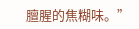膻腥的焦糊味。”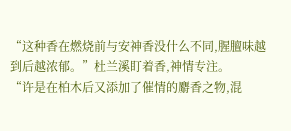“这种香在燃烧前与安神香没什么不同,腥膻味越到后越浓郁。”杜兰溪盯着香,神情专注。
“许是在柏木后又添加了催情的麝香之物,混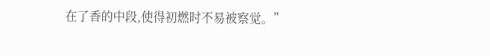在了香的中段,使得初燃时不易被察觉。”